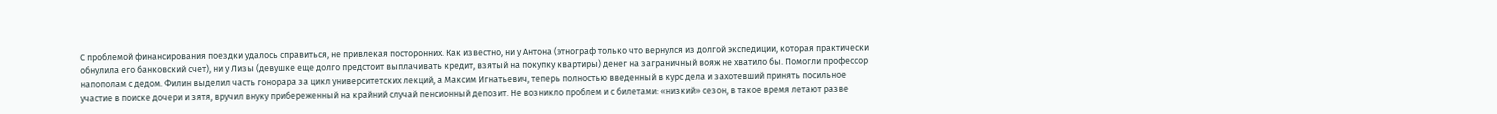С проблемой финансирования поездки удалось справиться, не привлекая посторонних. Как известно, ни у Антона (этнограф только что вернулся из долгой экспедиции, которая практически обнулила его банковский счет), ни у Лизы (девушке еще долго предстоит выплачивать кредит, взятый на покупку квартиры) денег на заграничный вояж не хватило бы. Помогли профессор напополам с дедом. Филин выделил часть гонорара за цикл университетских лекций, а Максим Игнатьевич, теперь полностью введенный в курс дела и захотевший принять посильное участие в поиске дочери и зятя, вручил внуку прибереженный на крайний случай пенсионный депозит. Не возникло проблем и с билетами: «низкий» сезон, в такое время летают разве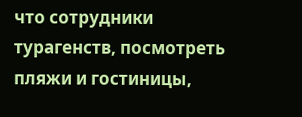что сотрудники турагенств, посмотреть пляжи и гостиницы,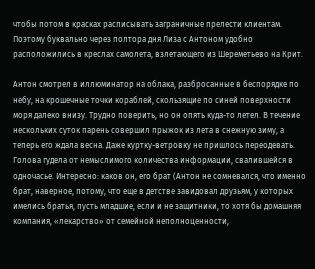чтобы потом в красках расписывать заграничные прелести клиентам. Поэтому буквально через полтора дня Лиза с Антоном удобно расположились в креслах самолета, взлетающего из Шереметьево на Крит.

Антон смотрел в иллюминатор на облака, разбросанные в беспорядке по небу, на крошечные точки кораблей, скользящие по синей поверхности моря далеко внизу. Трудно поверить, но он опять куда-то летел. В течение нескольких суток парень совершил прыжок из лета в снежную зиму, а теперь его ждала весна. Даже куртку-ветровку не пришлось переодевать. Голова гудела от немыслимого количества информации, свалившейся в одночасье. Интересно: каков он, его брат (Антон не сомневался, что именно брат, наверное, потому, что еще в детстве завидовал друзьям, у которых имелись братья, пусть младшие, если и не защитники, то хотя бы домашняя компания, «лекарство» от семейной неполноценности,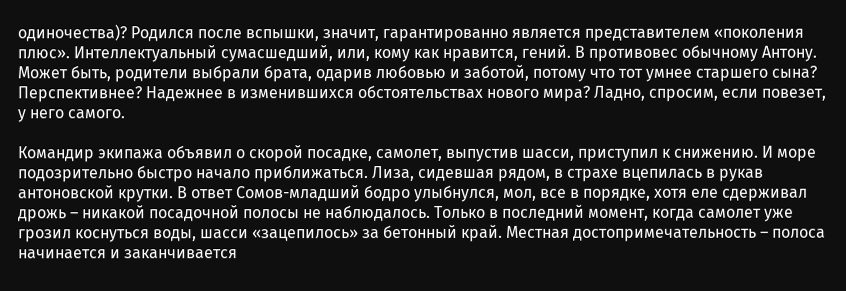одиночества)? Родился после вспышки, значит, гарантированно является представителем «поколения плюс». Интеллектуальный сумасшедший, или, кому как нравится, гений. В противовес обычному Антону. Может быть, родители выбрали брата, одарив любовью и заботой, потому что тот умнее старшего сына? Перспективнее? Надежнее в изменившихся обстоятельствах нового мира? Ладно, спросим, если повезет, у него самого.

Командир экипажа объявил о скорой посадке, самолет, выпустив шасси, приступил к снижению. И море подозрительно быстро начало приближаться. Лиза, сидевшая рядом, в страхе вцепилась в рукав антоновской крутки. В ответ Сомов-младший бодро улыбнулся, мол, все в порядке, хотя еле сдерживал дрожь – никакой посадочной полосы не наблюдалось. Только в последний момент, когда самолет уже грозил коснуться воды, шасси «зацепилось» за бетонный край. Местная достопримечательность – полоса начинается и заканчивается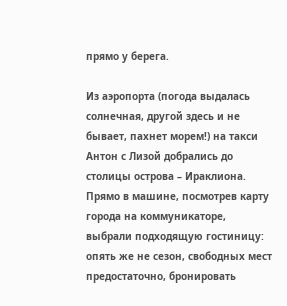прямо у берега.

Из аэропорта (погода выдалась солнечная, другой здесь и не бывает, пахнет морем!) на такси Антон с Лизой добрались до столицы острова – Ираклиона. Прямо в машине, посмотрев карту города на коммуникаторе, выбрали подходящую гостиницу: опять же не сезон, свободных мест предостаточно, бронировать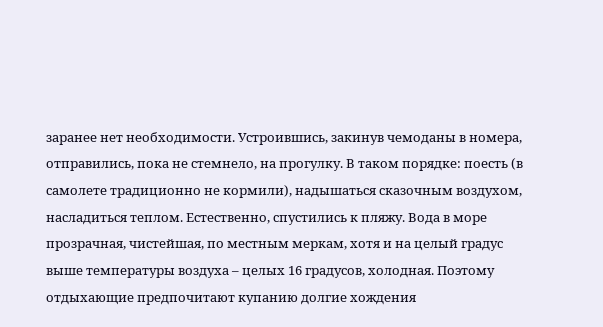заранее нет необходимости. Устроившись, закинув чемоданы в номера, отправились, пока не стемнело, на прогулку. В таком порядке: поесть (в самолете традиционно не кормили), надышаться сказочным воздухом, насладиться теплом. Естественно, спустились к пляжу. Вода в море прозрачная, чистейшая, по местным меркам, хотя и на целый градус выше температуры воздуха – целых 16 градусов, холодная. Поэтому отдыхающие предпочитают купанию долгие хождения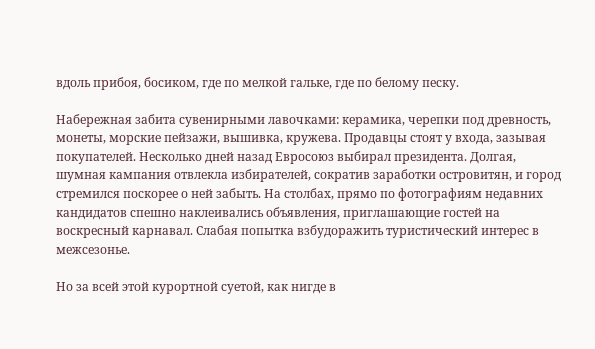вдоль прибоя, босиком, где по мелкой гальке, где по белому песку.

Набережная забита сувенирными лавочками: керамика, черепки под древность, монеты, морские пейзажи, вышивка, кружева. Продавцы стоят у входа, зазывая покупателей. Несколько дней назад Евросоюз выбирал президента. Долгая, шумная кампания отвлекла избирателей, сократив заработки островитян, и город стремился поскорее о ней забыть. На столбах, прямо по фотографиям недавних кандидатов спешно наклеивались объявления, приглашающие гостей на воскресный карнавал. Слабая попытка взбудоражить туристический интерес в межсезонье.

Но за всей этой курортной суетой, как нигде в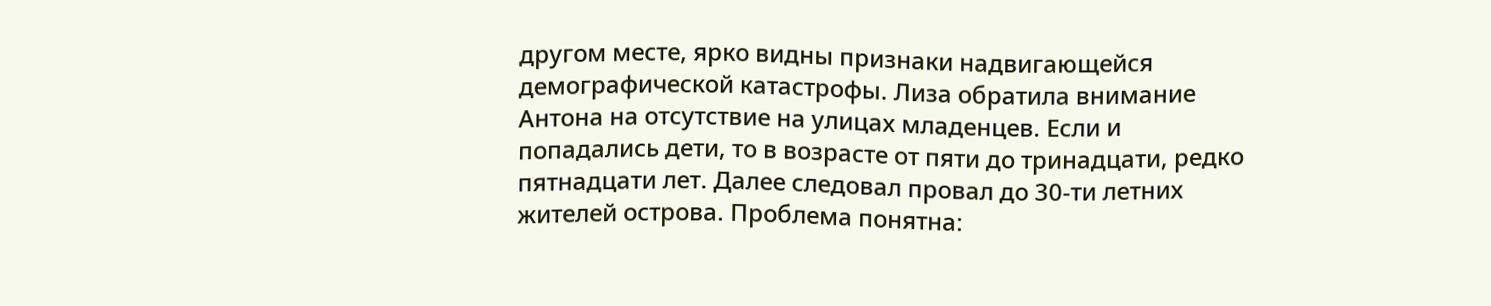другом месте, ярко видны признаки надвигающейся демографической катастрофы. Лиза обратила внимание Антона на отсутствие на улицах младенцев. Если и попадались дети, то в возрасте от пяти до тринадцати, редко пятнадцати лет. Далее следовал провал до 30-ти летних жителей острова. Проблема понятна: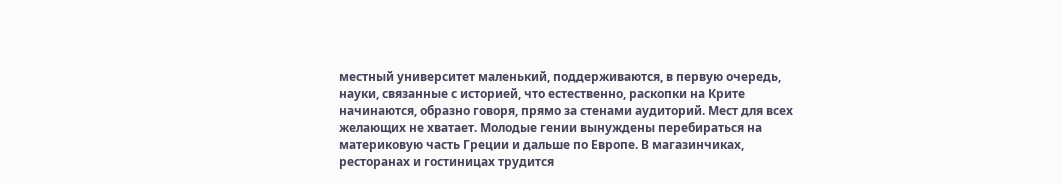местный университет маленький, поддерживаются, в первую очередь, науки, связанные с историей, что естественно, раскопки на Крите начинаются, образно говоря, прямо за стенами аудиторий. Мест для всех желающих не хватает. Молодые гении вынуждены перебираться на материковую часть Греции и дальше по Европе. В магазинчиках, ресторанах и гостиницах трудится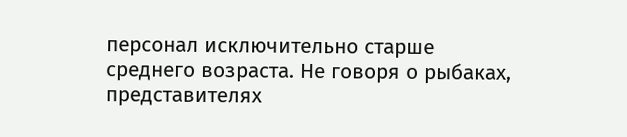персонал исключительно старше среднего возраста. Не говоря о рыбаках, представителях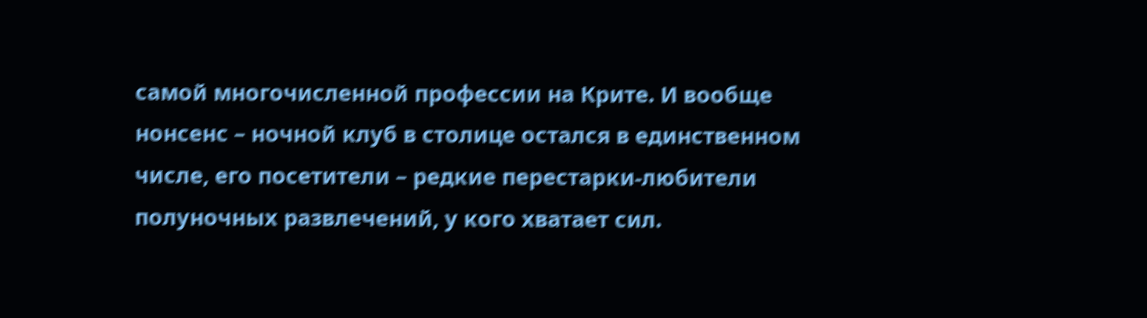самой многочисленной профессии на Крите. И вообще нонсенс – ночной клуб в столице остался в единственном числе, его посетители – редкие перестарки-любители полуночных развлечений, у кого хватает сил.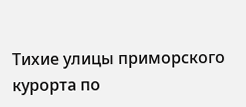Тихие улицы приморского курорта по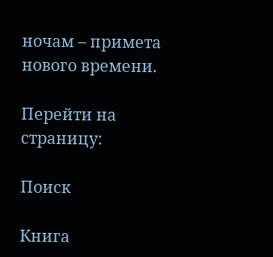ночам – примета нового времени.

Перейти на страницу:

Поиск

Книга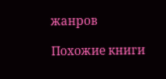жанров

Похожие книги